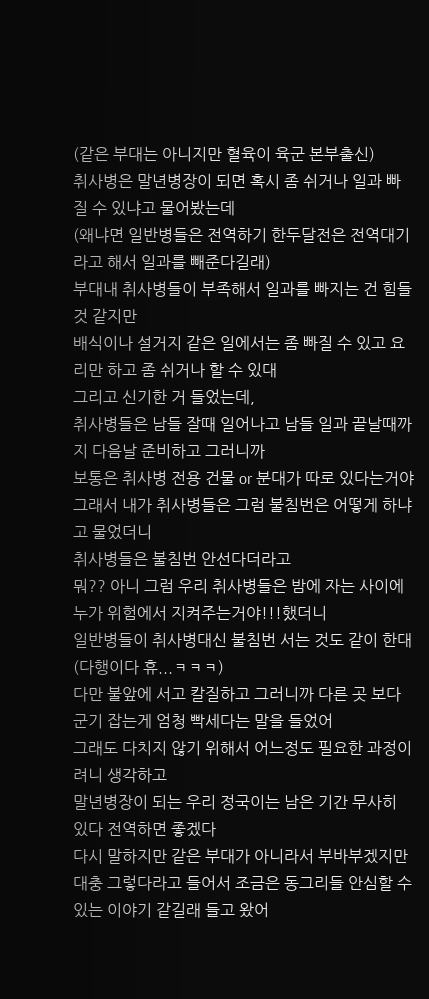(같은 부대는 아니지만 혈육이 육군 본부출신)
취사병은 말년병장이 되면 혹시 좀 쉬거나 일과 빠질 수 있냐고 물어봤는데
(왜냐면 일반병들은 전역하기 한두달전은 전역대기라고 해서 일과를 빼준다길래)
부대내 취사병들이 부족해서 일과를 빠지는 건 힘들 것 같지만
배식이나 설거지 같은 일에서는 좀 빠질 수 있고 요리만 하고 좀 쉬거나 할 수 있대
그리고 신기한 거 들었는데,
취사병들은 남들 잘때 일어나고 남들 일과 끝날때까지 다음날 준비하고 그러니까
보통은 취사병 전용 건물 or 분대가 따로 있다는거야
그래서 내가 취사병들은 그럼 불침번은 어떻게 하냐고 물었더니
취사병들은 불침번 안선다더라고
뭐?? 아니 그럼 우리 취사병들은 밤에 자는 사이에 누가 위험에서 지켜주는거야!!!했더니
일반병들이 취사병대신 불침번 서는 것도 같이 한대(다행이다 휴...ㅋㅋㅋ)
다만 불앞에 서고 칼질하고 그러니까 다른 곳 보다 군기 잡는게 엄청 빡세다는 말을 들었어
그래도 다치지 않기 위해서 어느정도 필요한 과정이려니 생각하고
말년병장이 되는 우리 정국이는 남은 기간 무사히 있다 전역하면 좋겠다
다시 말하지만 같은 부대가 아니라서 부바부겠지만 대충 그렇다라고 들어서 조금은 동그리들 안심할 수 있는 이야기 같길래 들고 왔어